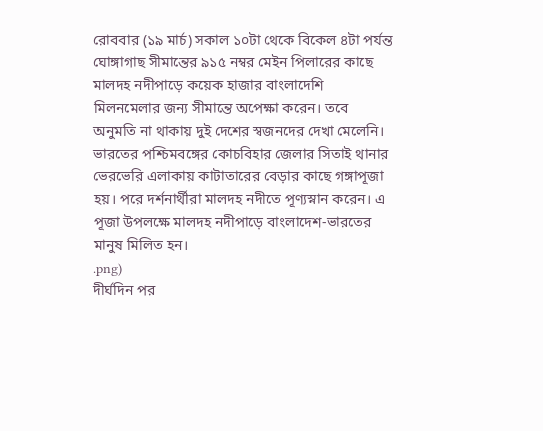রোববার (১৯ মার্চ) সকাল ১০টা থেকে বিকেল ৪টা পর্যন্ত ঘোঙ্গাগাছ সীমান্তের ৯১৫ নম্বর মেইন পিলারের কাছে মালদহ নদীপাড়ে কয়েক হাজার বাংলাদেশি মিলনমেলার জন্য সীমান্তে অপেক্ষা করেন। তবে অনুমতি না থাকায় দুই দেশের স্বজনদের দেখা মেলেনি।
ভারতের পশ্চিমবঙ্গের কোচবিহার জেলার সিতাই থানার ভেরভেরি এলাকায় কাটাতারের বেড়ার কাছে গঙ্গাপূজা হয়। পরে দর্শনার্থীরা মালদহ নদীতে পূণ্যস্নান করেন। এ পূজা উপলক্ষে মালদহ নদীপাড়ে বাংলাদেশ-ভারতের মানুষ মিলিত হন।
.png)
দীর্ঘদিন পর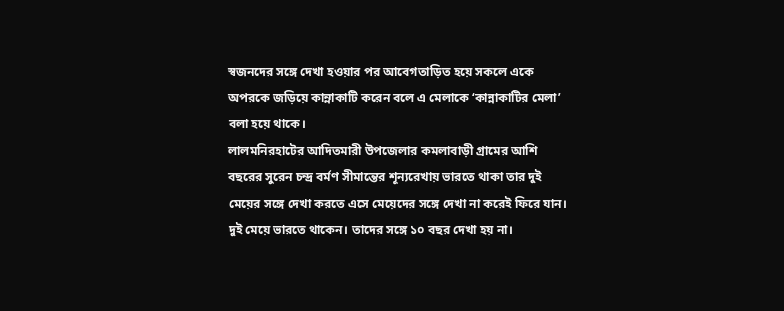স্বজনদের সঙ্গে দেখা হওয়ার পর আবেগতাড়িত হয়ে সকলে একে অপরকে জড়িয়ে কান্নাকাটি করেন বলে এ মেলাকে ‘কান্নাকাটির মেলা’ বলা হয়ে থাকে।
লালমনিরহাটের আদিতমারী উপজেলার কমলাবাড়ী গ্রামের আশি বছরের সুরেন চন্দ্র বর্মণ সীমান্তের শূন্যরেখায় ভারতে থাকা তার দুই মেয়ের সঙ্গে দেখা করতে এসে মেয়েদের সঙ্গে দেখা না করেই ফিরে যান। দুই মেয়ে ভারতে থাকেন। তাদের সঙ্গে ১০ বছর দেখা হয় না।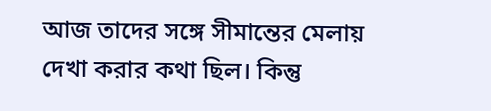আজ তাদের সঙ্গে সীমান্তের মেলায় দেখা করার কথা ছিল। কিন্তু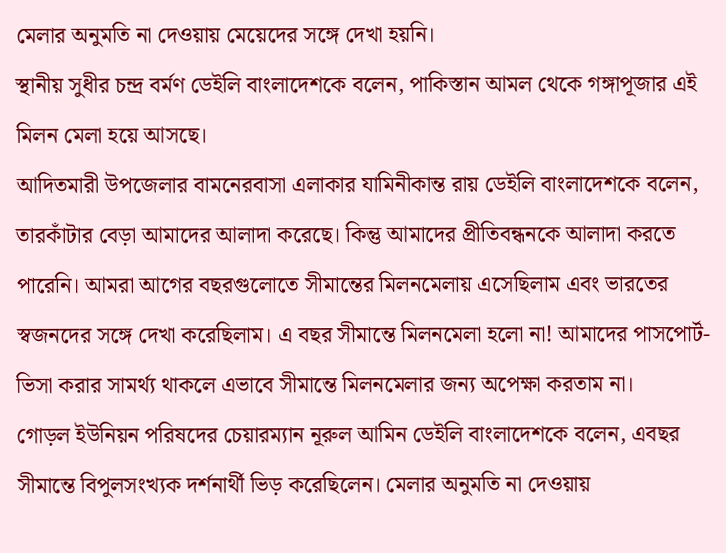মেলার অনুমতি না দেওয়ায় মেয়েদের সঙ্গে দেখা হয়নি।
স্থানীয় সুধীর চন্দ্র বর্মণ ডেইলি বাংলাদেশকে বলেন, পাকিস্তান আমল থেকে গঙ্গাপূজার এই মিলন মেলা হয়ে আসছে।
আদিতমারী উপজেলার বামনেরবাসা এলাকার যামিনীকান্ত রায় ডেইলি বাংলাদেশকে বলেন, তারকাঁটার বেড়া আমাদের আলাদা করেছে। কিন্তু আমাদের প্রীতিবন্ধনকে আলাদা করতে পারেনি। আমরা আগের বছরগুলোতে সীমান্তের মিলনমেলায় এসেছিলাম এবং ভারতের স্বজনদের সঙ্গে দেখা করেছিলাম। এ বছর সীমান্তে মিলনমেলা হলো না! আমাদের পাসপোর্ট-ভিসা করার সামর্থ্য থাকলে এভাবে সীমান্তে মিলনমেলার জন্য অপেক্ষা করতাম না।
গোড়ল ইউনিয়ন পরিষদের চেয়ারম্যান নূরুল আমিন ডেইলি বাংলাদেশকে বলেন, এবছর সীমান্তে বিপুলসংখ্যক দর্শনার্থী ভিড় করেছিলেন। মেলার অনুমতি না দেওয়ায়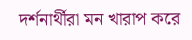দর্শনার্থীরা মন খারাপ করে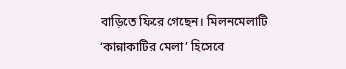বাড়িতে ফিরে গেছেন। মিলনমেলাটি ‘কান্নাকাটির মেলা’ হিসেবে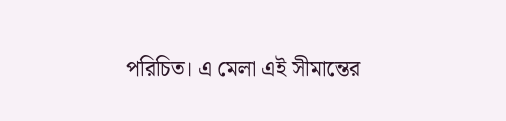পরিচিত। এ মেলা এই সীমান্তের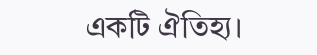একটি ঐতিহ্য।